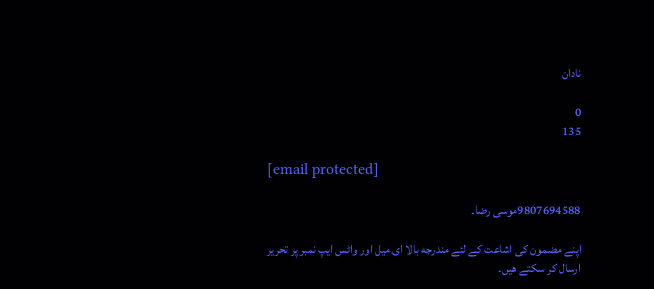نادان

0
135

[email protected]

9807694588موسی رضا۔

اپنے مضمون كی اشاعت كے لئے مندرجه بالا ای میل اور واٹس ایپ نمبر پر تحریر ارسال كر سكتے هیں۔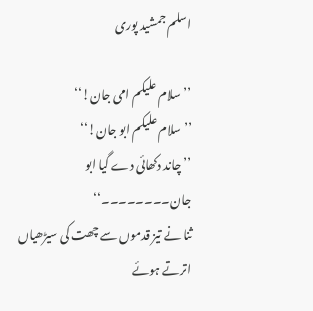اسلم جمشید پوری

’’سلام علیکم امی جان!‘‘
’’ سلام علیکم ابو جان!‘‘
’’چاند دکھائی دے گیا ابو جان۔۔۔۔۔۔۔۔‘‘
ثنا نے تیز قدموں سے چھت کی سیڑھیاں اترتے ہوئے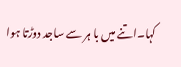کہا۔اتنے میں با ہر سے ساجد دوڑتا ہوا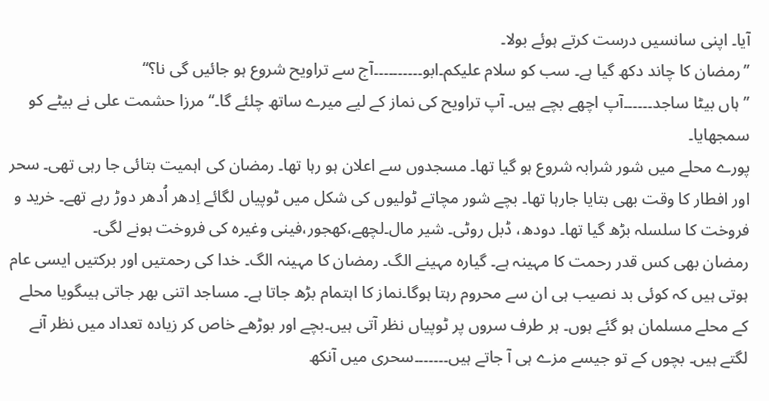آیا۔ اپنی سانسیں درست کرتے ہوئے بولا۔
’’رمضان کا چاند دکھ گیا ہے۔ سب کو سلام علیکم۔ابو۔۔۔۔۔۔۔۔۔۔آج سے تراویح شروع ہو جائیں گی نا؟‘‘
’’ ہاں بیٹا ساجد۔۔۔۔۔۔آپ اچھے بچے ہیں۔ آپ تراویح کی نماز کے لیے میرے ساتھ چلئے گا۔‘‘مرزا حشمت علی نے بیٹے کو سمجھایا۔
پورے محلے میں شور شرابہ شروع ہو گیا تھا۔ مسجدوں سے اعلان ہو رہا تھا۔ رمضان کی اہمیت بتائی جا رہی تھی۔ سحر اور افطار کا وقت بھی بتایا جارہا تھا۔ بچے شور مچاتے ٹولیوں کی شکل میں ٹوپیاں لگائے اِدھر اُدھر دوڑ رہے تھے۔ خرید و فروخت کا سلسلہ بڑھ گیا تھا۔ دودھ، ڈبل روٹی۔ شیر مال۔لچھے،کھجور،فینی وغیرہ کی فروخت ہونے لگی۔
رمضان بھی کس قدر رحمت کا مہینہ ہے۔ گیارہ مہینے الگ۔ رمضان کا مہینہ الگ۔ خدا کی رحمتیں اور برکتیں ایسی عام ہوتی ہیں کہ کوئی بد نصیب ہی ان سے محروم رہتا ہوگا۔نماز کا اہتمام بڑھ جاتا ہے۔ مساجد اتنی بھر جاتی ہیںگویا محلے کے محلے مسلمان ہو گئے ہوں۔ ہر طرف سروں پر ٹوپیاں نظر آتی ہیں۔بچے اور بوڑھے خاص کر زیادہ تعداد میں نظر آنے لگتے ہیں۔ بچوں کے تو جیسے مزے ہی آ جاتے ہیں۔۔۔۔۔۔۔سحری میں آنکھ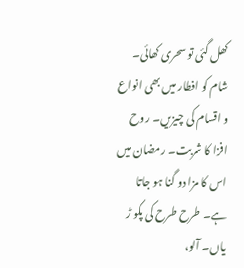کھل گئی تو سحری کھائی۔ شام کو افطار میں بھی انواع و اقسام کی چیزیں۔ روح افزا کا شربت۔ رمضان میں اس کا مزا دو گنا ہو جاتا ہے۔ طرح طرح کی پکو ڑ یاں۔ آلو،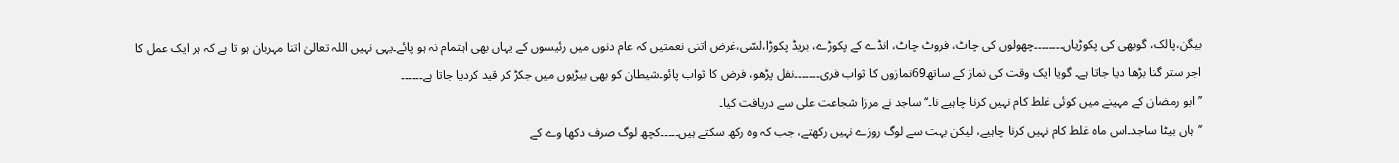بیگن،پالک، گوبھی کی پکوڑیاں۔۔۔۔۔۔۔۔چھولوں کی چاٹ، فروٹ چاٹ، انڈے کے پکوڑے، بریڈ پکوڑا،لسّی،غرض اتنی نعمتیں کہ عام دنوں میں رئیسوں کے یہاں بھی اہتمام نہ ہو پائے۔یہی نہیں اللہ تعالیٰ اتنا مہربان ہو تا ہے کہ ہر ایک عمل کا اجر ستر گنا بڑھا دیا جاتا ہے۔ گویا ایک وقت کی نماز کے ساتھ69نمازوں کا ثواب فری۔۔۔۔۔۔۔نفل پڑھو، فرض کا ثواب پائو۔شیطان کو بھی بیڑیوں میں جکڑ کر قید کردیا جاتا ہے۔۔۔۔۔۔
’’ ابو رمضان کے مہینے میں کوئی غلط کام نہیں کرنا چاہیے نا۔‘‘ساجد نے مرزا شجاعت علی سے دریافت کیا۔
’’ہاں بیٹا ساجد۔اس ماہ غلط کام نہیں کرنا چاہیے، لیکن بہت سے لوگ روزے نہیں رکھتے، جب کہ وہ رکھ سکتے ہیں۔۔۔۔۔کچھ لوگ صرف دکھا وے کے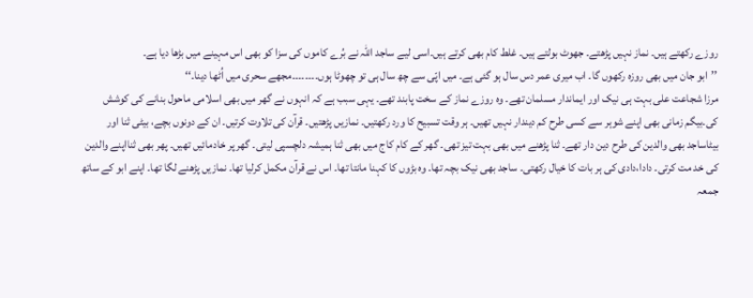روزے رکھتے ہیں۔ نماز نہیں پڑھتے۔ جھوٹ بولتے ہیں۔ غلط کام بھی کرتے ہیں۔اسی لیے ساجد اللہ نے بُرے کاموں کی سزا کو بھی اس مہینے میں بڑھا دیا ہے۔
’’ابو جان میں بھی روزہ رکھوں گا۔ اب میری عمر دس سال ہو گئی ہے۔ میں اپّی سے چھ سال ہی تو چھوٹا ہوں۔۔۔۔۔۔۔۔مجھے سحری میں اُٹھا دینا۔‘‘
مرزا شجاعت علی بہت ہی نیک اور ایماندار مسلمان تھے۔ وہ روزے نماز کے سخت پابند تھے۔ یہی سبب ہے کہ انہوں نے گھر میں بھی اسلامی ماحول بنانے کی کوشش کی۔بیگم زمانی بھی اپنے شوہر سے کسی طرح کم دیندار نہیں تھیں۔ ہر وقت تسبیح کا ورد رکھتیں۔ نمازیں پڑھتیں۔ قرآن کی تلاوت کرتیں۔ ان کے دونوں بچے، بیٹی ثنا اور بیٹاساجد بھی والدین کی طرح دین دار تھے۔ ثنا پڑھنے میں بھی بہت تیز تھی۔ گھر کے کام کاج میں بھی ثنا ہمیشہ دلچسپی لیتی۔ گھر پر خادمائیں تھیں۔ پھر بھی ثنااپنے والدین کی خد مت کرتی۔ دادا،دادی کی ہر بات کا خیال رکھتی۔ ساجد بھی نیک بچہ تھا۔ وہ بڑوں کا کہنا مانتا تھا۔ اس نے قرآن مکمل کرلیا تھا۔ نمازیں پڑھنے لگا تھا۔ اپنے ابو کے ساتھ جمعہ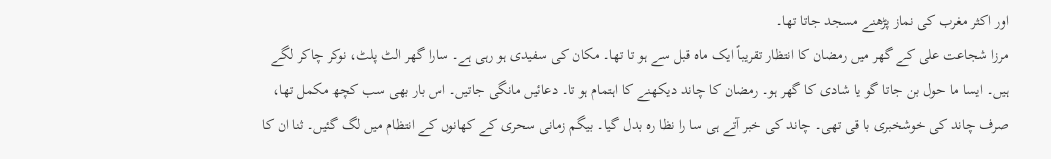اور اکثر مغرب کی نماز پڑھنے مسجد جاتا تھا۔
مرزا شجاعت علی کے گھر میں رمضان کا انتظار تقریباً ایک ماہ قبل سے ہو تا تھا۔ مکان کی سفیدی ہو رہی ہے۔ سارا گھر الٹ پلٹ، نوکر چاکر لگے ہیں۔ ایسا ما حول بن جاتا گو یا شادی کا گھر ہو۔ رمضان کا چاند دیکھنے کا اہتمام ہو تا۔ دعائیں مانگی جاتیں۔ اس بار بھی سب کچھ مکمل تھا، صرف چاند کی خوشخبری با قی تھی۔ چاند کی خبر آتے ہی سا را نظا رہ بدل گیا۔ بیگم زمانی سحری کے کھانوں کے انتظام میں لگ گئیں۔ ثنا ان کا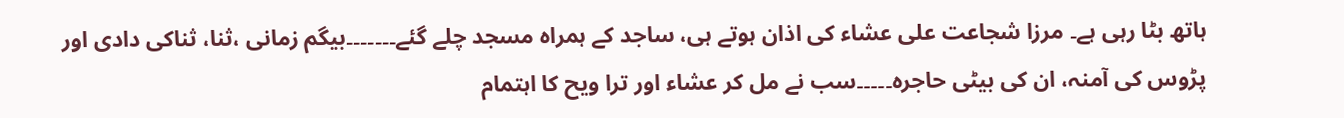ہاتھ بٹا رہی ہے۔ مرزا شجاعت علی عشاء کی اذان ہوتے ہی، ساجد کے ہمراہ مسجد چلے گئے۔۔۔۔۔۔۔بیگم زمانی ،ثنا، ثناکی دادی اور پڑوس کی آمنہ، ان کی بیٹی حاجرہ۔۔۔۔۔سب نے مل کر عشاء اور ترا ویح کا اہتمام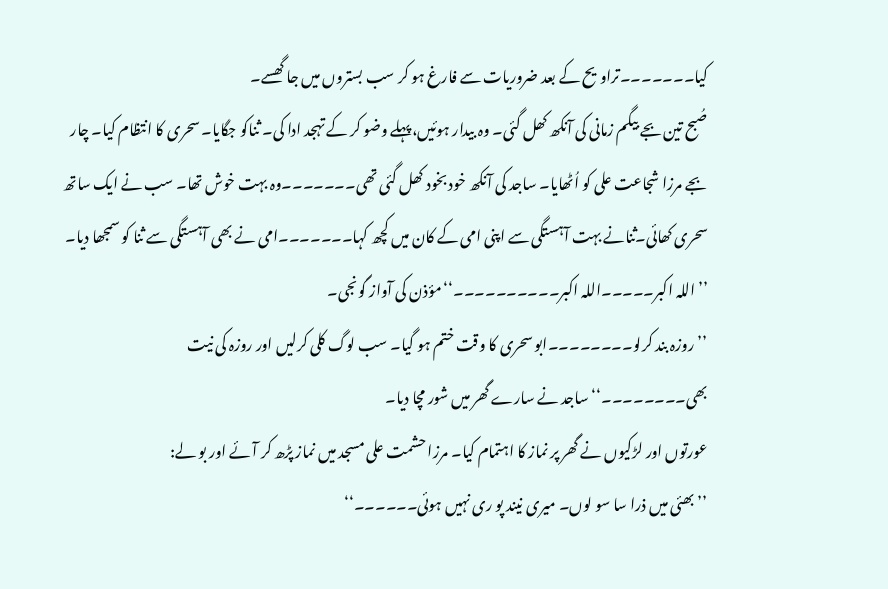کیا۔۔۔۔۔۔۔تراویح کے بعد ضروریات سے فارغ ہو کر سب بستروں میں جا گھسے۔
صُبح تین بجے بیگم زمانی کی آنکھ کھل گئی۔ وہ بیدار ہوئیں،پہلے وضو کر کے تہجد ادا کی۔ ثناکو جگایا۔ سحری کا انتظام کیا۔ چار بجے مرزا شجاعت علی کو اُٹھایا۔ ساجد کی آنکھ خود بخود کھل گئی تھی۔۔۔۔۔۔۔وہ بہت خوش تھا۔ سب نے ایک ساتھ سحری کھائی۔ثنانے بہت آہستگی سے اپنی امی کے کان میں کچھ کہا۔۔۔۔۔۔۔امی نے بھی آہستگی سے ثنا کو سمجھا دیا۔
’’اللہ اکبر۔۔۔۔۔اللہ اکبر۔۔۔۔۔۔۔۔۔۔‘‘مؤذن کی آواز گونجی۔
’’ روزہ بند کرلو۔۔۔۔۔۔۔۔ابو سحری کا وقت ختم ہو گیا۔ سب لوگ کلی کرلیں اور روزہ کی نیت بھی۔۔۔۔۔۔۔۔‘‘ساجد نے سارے گھر میں شور مچا دیا۔
عورتوں اور لڑکیوں نے گھر پر نماز کا اہتمام کیا۔ مرزا حشمت علی مسجد میں نماز پڑھ کر آئے اور بو لے:
’’ بھئی میں ذرا سا سو لوں۔ میری نیند پو ری نہیں ہوئی۔۔۔۔۔۔‘‘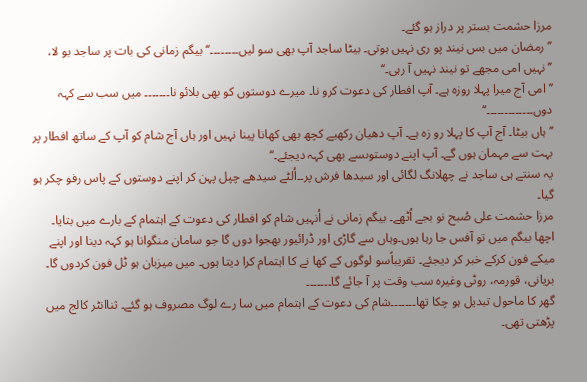مرزا حشمت بستر پر دراز ہو گئے۔
’’ رمضان میں بس نیند پو ری نہیں ہوتی۔ بیٹا ساجد آپ بھی سو لیں۔۔۔۔۔۔۔۔‘‘ بیگم زمانی کی بات پر ساجد بو لا،
’’ نہیں امی مجھے تو نیند نہیں آ رہی۔‘‘
’’ امی آج میرا پہلا روزہ ہے۔ آپ افطار کی دعوت کرو نا۔ میرے دوستوں کو بھی بلائو نا۔۔۔۔۔۔۔ میں سب سے کہہ دوں۔۔۔۔۔۔۔۔۔۔۔۔۔‘‘
’’ ہاں بیٹا۔ آج آپ کا پہلا رو زہ ہے۔ آپ دھیان رکھیے کچھ بھی کھانا پینا نہیں اور ہاں آج شام کو آپ کے ساتھ افطار پر بہت سے مہمان ہوں گے۔ آپ اپنے دوستوںسے بھی کہہ دیجئے۔‘‘
یہ سنتے ہی ساجد نے چھلانگ لگائی اور سیدھا فرش پر۔۔اُلٹے سیدھے چپل پہن کر اپنے دوستوں کے پاس رفو چکر ہو گیا۔
مرزا حشمت علی صُبح نو بجے اُٹھے۔ بیگم زمانی نے اُنہیں شام کو افطار کی دعوت کے اہتمام کے بارے میں بتایا۔ اچھا بیگم میں تو آفس جا رہا ہوں۔وہاں سے گاڑی اور ڈرائیور بھجوا دوں گا جو سامان منگوانا ہو کہہ دینا اور اپنے میکے فون کرکے خبر کر دیجئے۔ تقریباًسو لوگوں کے کھا نے کا اہتمام کرا دیتا ہوں۔ میں میزبان ہو ٹل فون کردوں گا۔ بریانی، قورمہ، روٹی وغیرہ سب وقت پر آ جائے گا۔۔۔۔۔۔۔
گھر کا ماحول تبدیل ہو چکا تھا۔۔۔۔۔۔۔شام کی دعوت کے اہتمام میں سا رے لوگ مصروف ہو گئے۔ ثناانٹر کالج میں پڑھتی تھی۔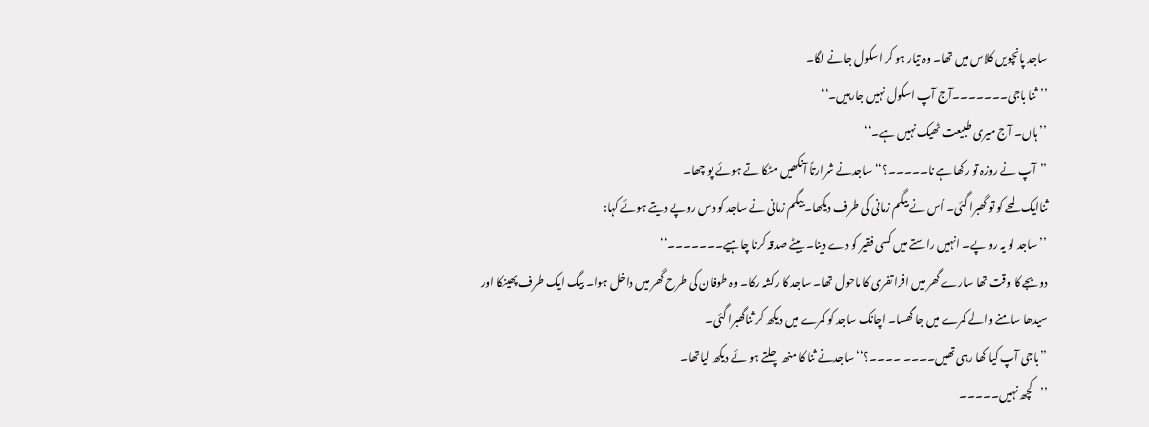ساجد پانچویں کلاس میں تھا۔ وہ تیار ہو کر اسکول جانے لگا۔
’’ثنا باجی۔۔۔۔۔۔۔آج آپ اسکول نہیں جارہیں۔‘‘
’’ہاں۔ آج میری طبیعت ٹھیک نہیں ہے۔‘‘
’’آپ نے روزہ تو رکھا ہے نا۔۔۔۔۔؟‘‘ ساجدنے شرارتاً آنکھیں مٹکا تے ہوئے پو چھا۔
ثناایک لمحے کو تو گھبرا گئی۔ اُس نے بیگم زمانی کی طرف دیکھا۔ بیگم زمانی نے ساجد کو دس روپے دیتے ہوئے کہا:
’’ ساجد لو یہ رو پے۔ انہیں راستے میں کسی فقیر کو دے دینا۔ بیٹے صدقہ کرنا چاہیے۔۔۔۔۔۔۔‘‘
دوبجے کا وقت تھا سارے گھر میں افرا تفری کا ماحول تھا۔ ساجد کا رکشہ رکا۔ وہ طوفان کی طرح گھر میں داخل ہوا۔ بیگ ایک طرف پھینکا اور سیدھا سامنے والے کمرے میں جا گھسا۔ اچانک ساجد کو کمرے میں دیکھ کر ثناگھبرا گئی۔
’’باجی آپ کیا کھا رہی تھیں۔۔۔۔ ۔۔۔۔؟‘‘ساجدنے ثنا کا منھ چلتے ہو ئے دیکھ لیاتھا۔
’’کچھ نہیں۔۔۔۔۔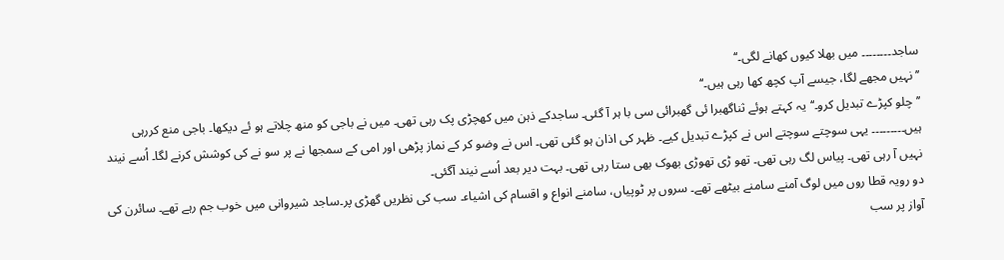ساجد۔۔۔۔۔۔۔۔ میں بھلا کیوں کھانے لگی۔‘‘
’’نہیں مجھے لگا، جیسے آپ کچھ کھا رہی ہیں۔‘‘
’’چلو کپڑے تبدیل کرو۔‘‘یہ کہتے ہوئے ثناگھبرا ئی گھبرائی سی با ہر آ گئی۔ ساجدکے ذہن میں کھچڑی پک رہی تھی۔ میں نے باجی کو منھ چلاتے ہو ئے دیکھا۔ باجی منع کررہی ہیں۔۔۔۔۔۔۔۔۔ یہی سوچتے سوچتے اس نے کپڑے تبدیل کیے۔ ظہر کی اذان ہو گئی تھی۔ اس نے وضو کر کے نماز پڑھی اور امی کے سمجھا نے پر سو نے کی کوشش کرنے لگا۔ اُسے نیند نہیں آ رہی تھی۔ پیاس لگ رہی تھی۔ تھو ڑی تھوڑی بھوک بھی ستا رہی تھی۔ بہت دیر بعد اُسے نیند آگئی۔
دو رویہ قطا روں میں لوگ آمنے سامنے بیٹھے تھے۔ سروں پر ٹوپیاں، سامنے انواع و اقسام کی اشیاء۔ سب کی نظریں گھڑی پر۔ساجد شیروانی میں خوب جم رہے تھے۔ سائرن کی آواز پر سب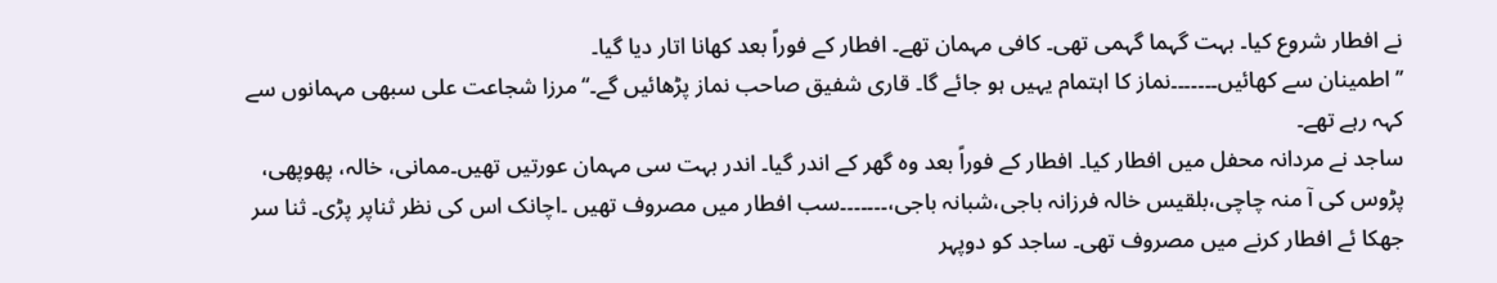نے افطار شروع کیا۔ بہت گہما گہمی تھی۔ کافی مہمان تھے۔ افطار کے فوراً بعد کھانا اتار دیا گیا۔
’’اطمینان سے کھائیں۔۔۔۔۔۔۔نماز کا اہتمام یہیں ہو جائے گا۔ قاری شفیق صاحب نماز پڑھائیں گے۔‘‘مرزا شجاعت علی سبھی مہمانوں سے کہہ رہے تھے۔
ساجد نے مردانہ محفل میں افطار کیا۔ افطار کے فوراً بعد وہ گھر کے اندر گیا۔ اندر بہت سی مہمان عورتیں تھیں۔ممانی، خالہ، پھوپھی، پڑوس کی آ منہ چاچی،بلقیس خالہ فرزانہ باجی،شبانہ باجی،۔۔۔۔۔۔۔سب افطار میں مصروف تھیں ۔اچانک اس کی نظر ثناپر پڑی۔ ثنا سر جھکا ئے افطار کرنے میں مصروف تھی۔ ساجد کو دوپہر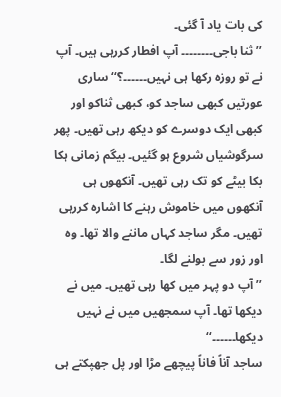کی بات یاد آ گئی۔
’’ ثنا باجی۔۔۔۔۔۔۔۔ آپ افطار کررہی ہیں۔ آپ نے تو روزہ رکھا ہی نہیں۔۔۔۔۔۔؟‘‘ ساری عورتیں کبھی ساجد کو، کبھی ثناکو اور کبھی ایک دوسرے کو دیکھ رہی تھیں۔ پھر سرگوشیاں شروع ہو گئیں۔ بیگم زمانی ہکا بکا بیٹے کو تک رہی تھیں۔ آنکھوں ہی آنکھوں میں خاموش رہنے کا اشارہ کررہی تھیں۔ مگر ساجد کہاں ماننے والا تھا۔ وہ اور زور سے بولنے لگا۔
’’ آپ دو پہر میں کھا رہی تھیں۔ میں نے دیکھا تھا۔ آپ سمجھیں میں نے نہیں دیکھا۔۔۔۔۔۔‘‘
ساجد آناً فاناً پیچھے مڑا اور پل جھپکتے ہی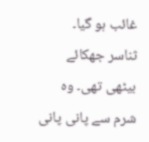غائب ہو گیا۔
ثناسر جھکائے بیٹھی تھی۔ وہ شرم سے پانی پانی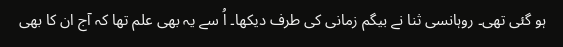ہو گئی تھی۔ روہانسی ثنا نے بیگم زمانی کی طرف دیکھا۔ اُ سے یہ بھی علم تھا کہ آج ان کا بھی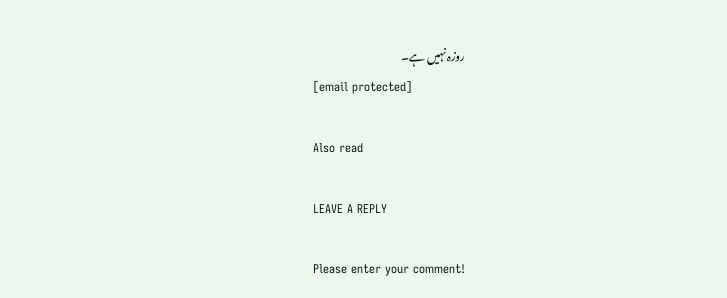روزہ نہیں ہے۔
[email protected]

Also read

LEAVE A REPLY

Please enter your comment!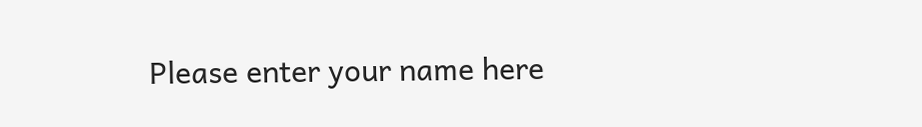Please enter your name here